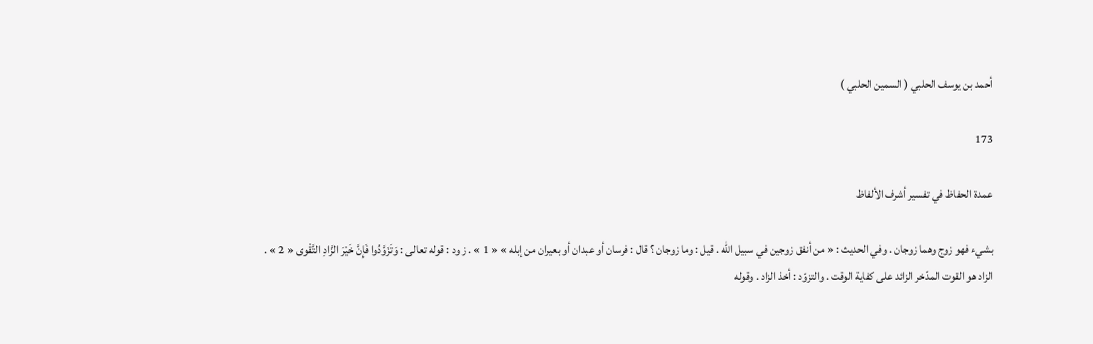أحمد بن يوسف الحلبي ( السمين الحلبي )

173

عمدة الحفاظ في تفسير أشرف الألفاظ

بشيء فهو زوج وهما زوجان . وفي الحديث : « من أنفق زوجين في سبيل اللّه . قيل : وما زوجان ؟ قال : فرسان أو عبدان أو بعيران من إبله » « 1 » . ز ود : قوله تعالى : وَتَزَوَّدُوا فَإِنَّ خَيْرَ الزَّادِ التَّقْوى « 2 » . الزاد هو القوت المدّخر الزائد على كفاية الوقت . والتزوّد : أخذ الزاد . وقوله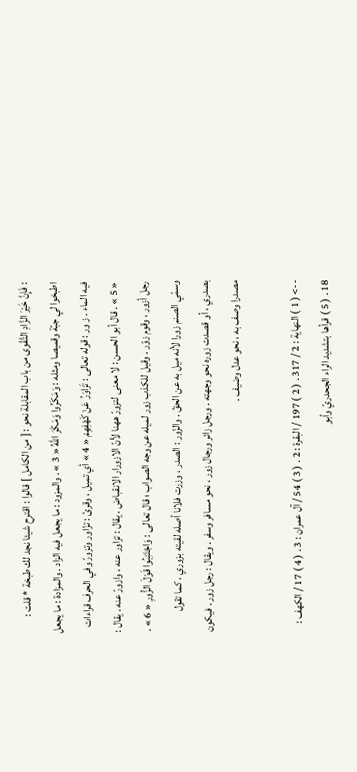: فَإِنَّ خَيْرَ الزَّادِ التَّقْوى من باب المقابلة نحو : [ من الكامل ] قالوا : اقترح شيئا نجد لك طبخة * قلت : اطبخوا لي جبّة وقميصا ومثله : وَمَكَرُوا وَمَكَرَ اللَّهُ « 3 » . والمزود : ما يجعل فيه الزاد . والمزادة : ما يجعل فيه الماء . ز ور : قوله تعالى : تَزاوَرُ عَنْ كَهْفِهِمْ « 4 » أي تميل ، وقرئ : تزّاور وتزورّ وفي الحرف قراءات « 5 » . قال أبو الحسن : لا معنى لتزورّ ههنا لأنّ الازورار الانقباض . يقال : تزاور عنه ، وازورّ عنه . يقال : رجل أزور ، وقوم زوّر . وقيل للكذب زور لميله عن وجه الصواب ؛ قال تعالى : وَاجْتَنِبُوا قَوْلَ الزُّورِ « 6 » . وسمّي الصنم زورا لأنه ميل به عن الحقّ . والزّور : الصدر ، وزرت فلانا أصله لقيته بزوري ، كما تقول بصدري ، أو قصدت زوره نحو وجهته . ورجل زائر ورجال زور ، نحو مسافر وسفر . ويقال : رجل زور . فيكون مصدرا وصف به ، نحو عدل وضيف .

--> ( 1 ) النهاية : 2 / 317 . ( 2 ) 197 / البقرة : 2 . ( 3 ) 54 / آل عمران : 3 . ( 4 ) 17 / الكهف : 18 . ( 5 ) قرأها بتشديد الراء الجحدريّ وأبو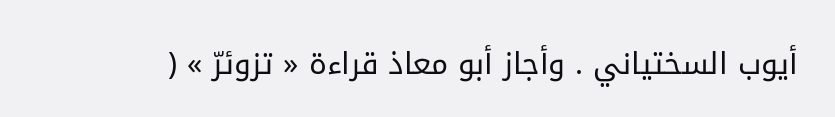أيوب السختياني . وأجاز أبو معاذ قراءة « تزوئرّ » (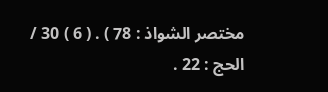مختصر الشواذ : 78 ) . ( 6 ) 30 / الحج : 22 .